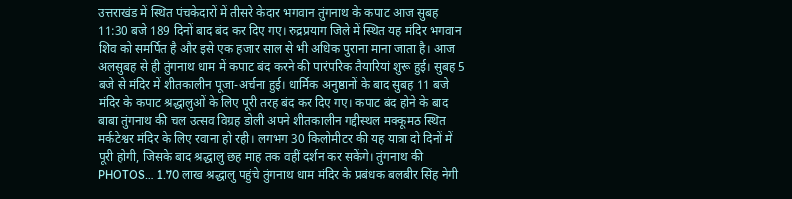उत्तराखंड में स्थित पंचकेदारों में तीसरे केदार भगवान तुंगनाथ के कपाट आज सुबह 11:30 बजे 189 दिनों बाद बंद कर दिए गए। रुद्रप्रयाग जिले में स्थित यह मंदिर भगवान शिव को समर्पित है और इसे एक हजार साल से भी अधिक पुराना माना जाता है। आज अलसुबह से ही तुंगनाथ धाम में कपाट बंद करने की पारंपरिक तैयारियां शुरू हुई। सुबह 5 बजे से मंदिर में शीतकालीन पूजा-अर्चना हुई। धार्मिक अनुष्ठानों के बाद सुबह 11 बजे मंदिर के कपाट श्रद्धालुओं के लिए पूरी तरह बंद कर दिए गए। कपाट बंद होने के बाद बाबा तुंगनाथ की चल उत्सव विग्रह डोली अपने शीतकालीन गद्दीस्थल मक्कूमठ स्थित मर्कटेश्वर मंदिर के लिए रवाना हो रही। लगभग 30 किलोमीटर की यह यात्रा दो दिनों में पूरी होगी, जिसके बाद श्रद्धालु छह माह तक वहीं दर्शन कर सकेंगे। तुंगनाथ की PHOTOS… 1.70 लाख श्रद्धालु पहुंचे तुंगनाथ धाम मंदिर के प्रबंधक बलबीर सिंह नेगी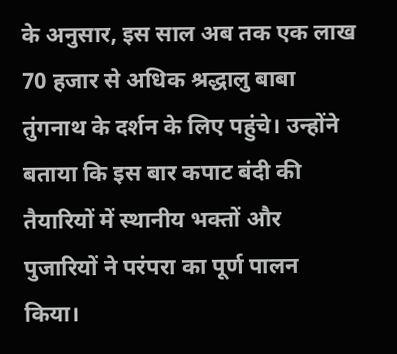के अनुसार, इस साल अब तक एक लाख 70 हजार से अधिक श्रद्धालु बाबा तुंगनाथ के दर्शन के लिए पहुंचे। उन्होंने बताया कि इस बार कपाट बंदी की तैयारियों में स्थानीय भक्तों और पुजारियों ने परंपरा का पूर्ण पालन किया।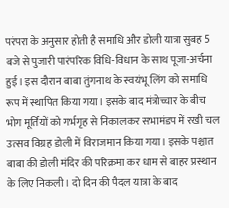परंपरा के अनुसार होती है समाधि और डोली यात्रा सुबह 5 बजे से पुजारी पारंपरिक विधि-विधान के साथ पूजा-अर्चना हुई। इस दौरान बाबा तुंगनाथ के स्वयंभू लिंग को समाधि रूप में स्थापित किया गया। इसके बाद मंत्रोच्चार के बीच भोग मूर्तियों को गर्भगृह से निकालकर सभामंडप में रखी चल उत्सव विग्रह डोली में विराजमान किया गया। इसके पश्चात बाबा की डोली मंदिर की परिक्रमा कर धाम से बाहर प्रस्थान के लिए निकली। दो दिन की पैदल यात्रा के बाद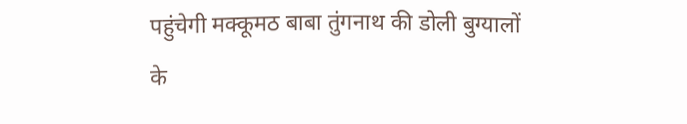पहुंचेगी मक्कूमठ बाबा तुंगनाथ की डोली बुग्यालों के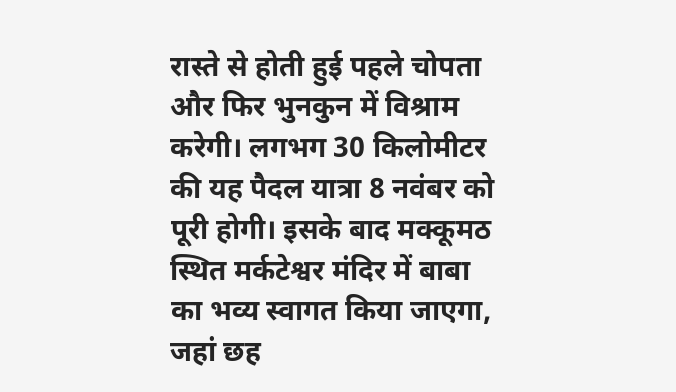रास्ते से होती हुई पहले चोपता और फिर भुनकुन में विश्राम करेगी। लगभग 30 किलोमीटर की यह पैदल यात्रा 8 नवंबर को पूरी होगी। इसके बाद मक्कूमठ स्थित मर्कटेश्वर मंदिर में बाबा का भव्य स्वागत किया जाएगा, जहां छह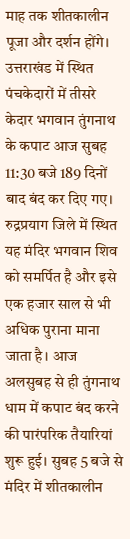माह तक शीतकालीन पूजा और दर्शन होंगे।
उत्तराखंड में स्थित पंचकेदारों में तीसरे केदार भगवान तुंगनाथ के कपाट आज सुबह 11:30 बजे 189 दिनों बाद बंद कर दिए गए। रुद्रप्रयाग जिले में स्थित यह मंदिर भगवान शिव को समर्पित है और इसे एक हजार साल से भी अधिक पुराना माना जाता है। आज अलसुबह से ही तुंगनाथ धाम में कपाट बंद करने की पारंपरिक तैयारियां शुरू हुई। सुबह 5 बजे से मंदिर में शीतकालीन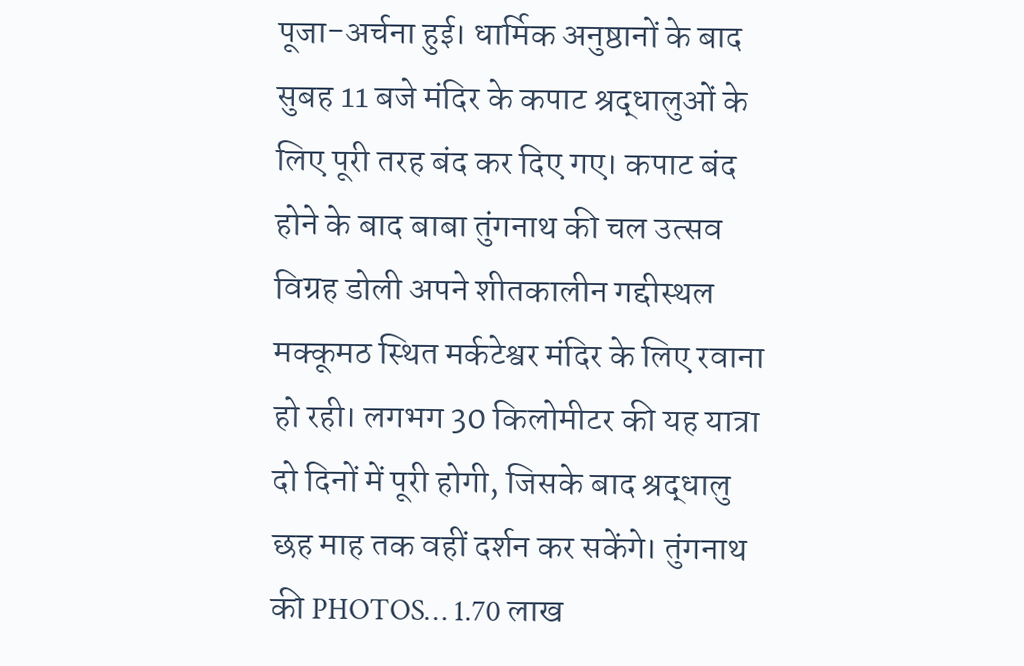पूजा-अर्चना हुई। धार्मिक अनुष्ठानों के बाद सुबह 11 बजे मंदिर के कपाट श्रद्धालुओं के लिए पूरी तरह बंद कर दिए गए। कपाट बंद होने के बाद बाबा तुंगनाथ की चल उत्सव विग्रह डोली अपने शीतकालीन गद्दीस्थल मक्कूमठ स्थित मर्कटेश्वर मंदिर के लिए रवाना हो रही। लगभग 30 किलोमीटर की यह यात्रा दो दिनों में पूरी होगी, जिसके बाद श्रद्धालु छह माह तक वहीं दर्शन कर सकेंगे। तुंगनाथ की PHOTOS… 1.70 लाख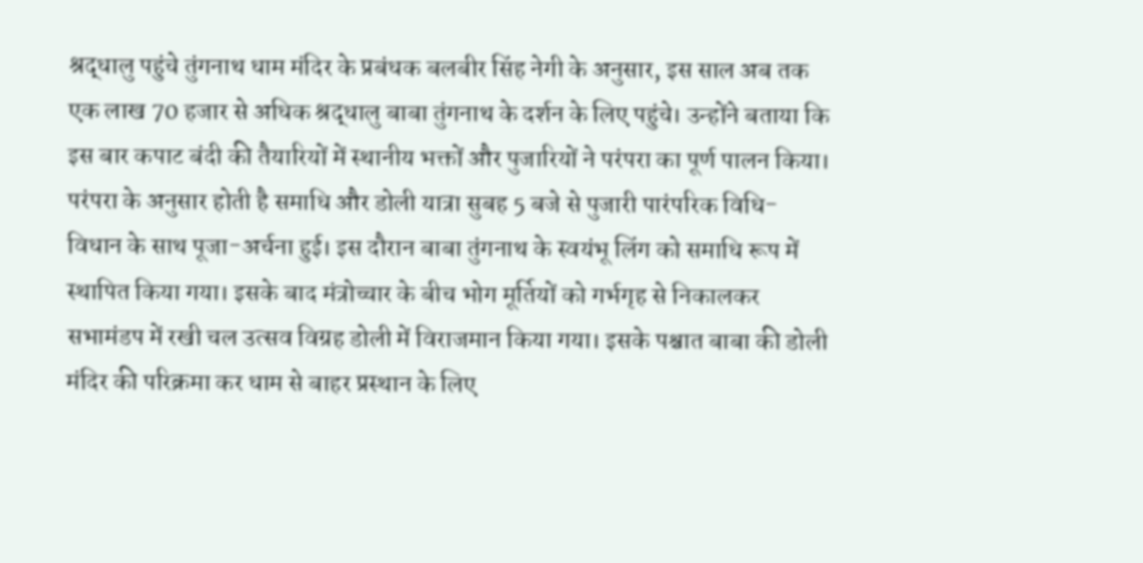श्रद्धालु पहुंचे तुंगनाथ धाम मंदिर के प्रबंधक बलबीर सिंह नेगी के अनुसार, इस साल अब तक एक लाख 70 हजार से अधिक श्रद्धालु बाबा तुंगनाथ के दर्शन के लिए पहुंचे। उन्होंने बताया कि इस बार कपाट बंदी की तैयारियों में स्थानीय भक्तों और पुजारियों ने परंपरा का पूर्ण पालन किया। परंपरा के अनुसार होती है समाधि और डोली यात्रा सुबह 5 बजे से पुजारी पारंपरिक विधि-विधान के साथ पूजा-अर्चना हुई। इस दौरान बाबा तुंगनाथ के स्वयंभू लिंग को समाधि रूप में स्थापित किया गया। इसके बाद मंत्रोच्चार के बीच भोग मूर्तियों को गर्भगृह से निकालकर सभामंडप में रखी चल उत्सव विग्रह डोली में विराजमान किया गया। इसके पश्चात बाबा की डोली मंदिर की परिक्रमा कर धाम से बाहर प्रस्थान के लिए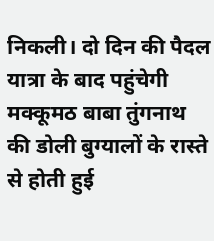निकली। दो दिन की पैदल यात्रा के बाद पहुंचेगी मक्कूमठ बाबा तुंगनाथ की डोली बुग्यालों के रास्ते से होती हुई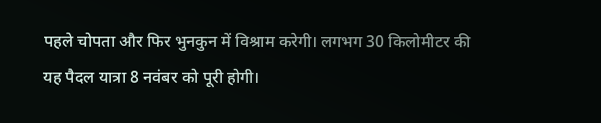पहले चोपता और फिर भुनकुन में विश्राम करेगी। लगभग 30 किलोमीटर की यह पैदल यात्रा 8 नवंबर को पूरी होगी।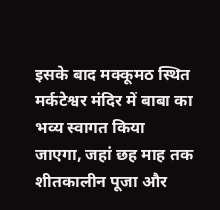इसके बाद मक्कूमठ स्थित मर्कटेश्वर मंदिर में बाबा का भव्य स्वागत किया जाएगा, जहां छह माह तक शीतकालीन पूजा और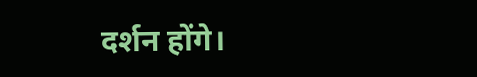दर्शन होंगे।